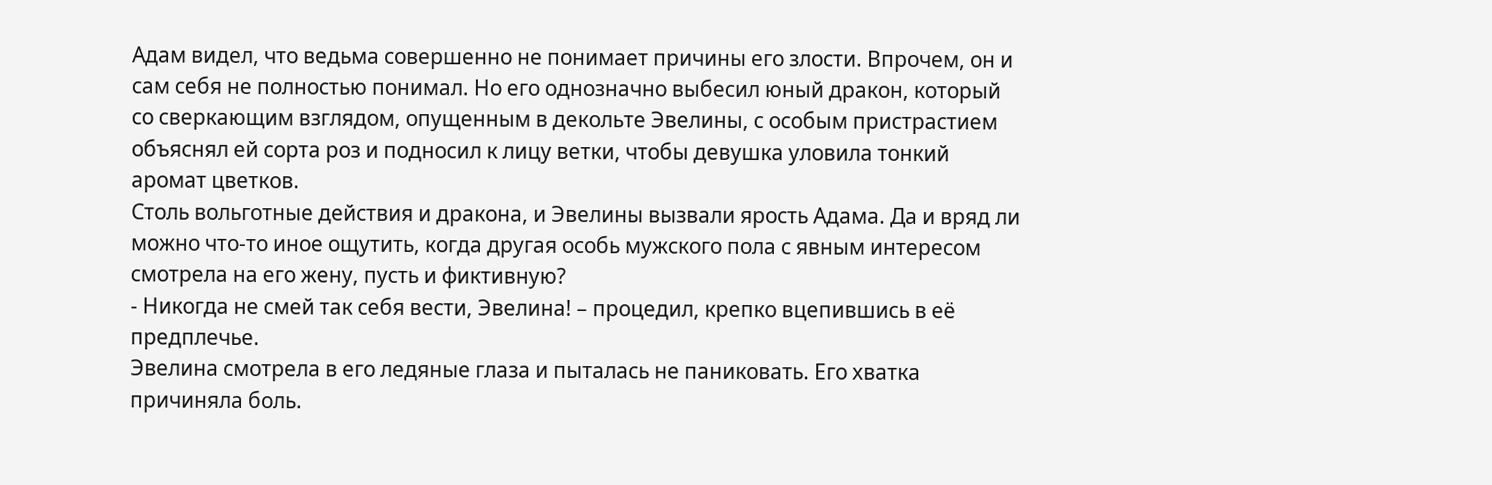Адам видел, что ведьма совершенно не понимает причины его злости. Впрочем, он и сам себя не полностью понимал. Но его однозначно выбесил юный дракон, который со сверкающим взглядом, опущенным в декольте Эвелины, с особым пристрастием объяснял ей сорта роз и подносил к лицу ветки, чтобы девушка уловила тонкий аромат цветков.
Столь вольготные действия и дракона, и Эвелины вызвали ярость Адама. Да и вряд ли можно что-то иное ощутить, когда другая особь мужского пола с явным интересом смотрела на его жену, пусть и фиктивную?
- Никогда не смей так себя вести, Эвелина! – процедил, крепко вцепившись в её предплечье.
Эвелина смотрела в его ледяные глаза и пыталась не паниковать. Его хватка причиняла боль.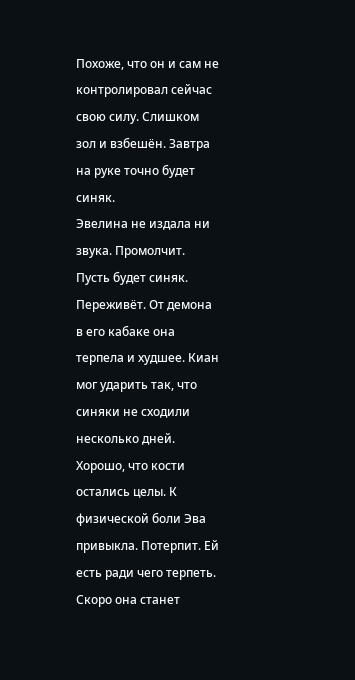Похоже, что он и сам не контролировал сейчас свою силу. Слишком зол и взбешён. Завтра на руке точно будет синяк.
Эвелина не издала ни звука. Промолчит. Пусть будет синяк. Переживёт. От демона в его кабаке она терпела и худшее. Киан мог ударить так, что синяки не сходили несколько дней. Хорошо, что кости остались целы. К физической боли Эва привыкла. Потерпит. Ей есть ради чего терпеть. Скоро она станет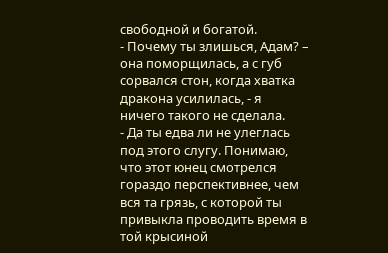свободной и богатой.
- Почему ты злишься, Адам? – она поморщилась, а с губ сорвался стон, когда хватка дракона усилилась, - я ничего такого не сделала.
- Да ты едва ли не улеглась под этого слугу. Понимаю, что этот юнец смотрелся гораздо перспективнее, чем вся та грязь, с которой ты привыкла проводить время в той крысиной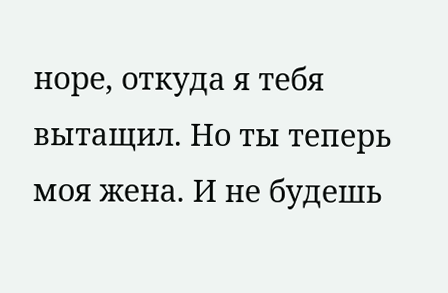норе, откуда я тебя вытащил. Но ты теперь моя жена. И не будешь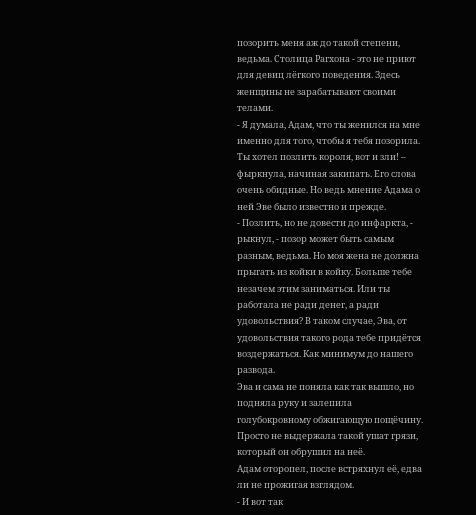позорить меня аж до такой степени, ведьма. Столица Рагхона - это не приют для девиц лёгкого поведения. Здесь женщины не зарабатывают своими телами.
- Я думала, Адам, что ты женился на мне именно для того, чтобы я тебя позорила. Ты хотел позлить короля, вот и зли! – фыркнула, начиная закипать. Его слова очень обидные. Но ведь мнение Адама о ней Эве было известно и прежде.
- Позлить, но не довести до инфаркта, - рыкнул, - позор может быть самым разным, ведьма. Но моя жена не должна прыгать из койки в койку. Больше тебе незачем этим заниматься. Или ты работала не ради денег, а ради удовольствия? В таком случае, Эва, от удовольствия такого рода тебе придётся воздержаться. Как минимум до нашего развода.
Эва и сама не поняла как так вышло, но подняла руку и залепила голубокровному обжигающую пощёчину. Просто не выдержала такой ушат грязи, который он обрушил на неё.
Адам оторопел, после встряхнул её, едва ли не прожигая взглядом.
- И вот так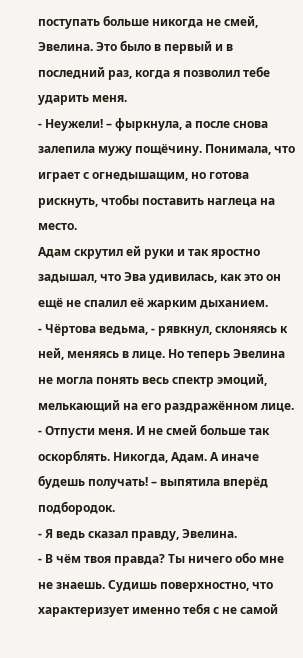поступать больше никогда не смей, Эвелина. Это было в первый и в последний раз, когда я позволил тебе ударить меня.
- Неужели! – фыркнула, а после снова залепила мужу пощёчину. Понимала, что играет с огнедышащим, но готова рискнуть, чтобы поставить наглеца на место.
Адам скрутил ей руки и так яростно задышал, что Эва удивилась, как это он ещё не спалил её жарким дыханием.
- Чёртова ведьма, - рявкнул, склоняясь к ней, меняясь в лице. Но теперь Эвелина не могла понять весь спектр эмоций, мелькающий на его раздражённом лице.
- Отпусти меня. И не смей больше так оскорблять. Никогда, Адам. А иначе будешь получать! – выпятила вперёд подбородок.
- Я ведь сказал правду, Эвелина.
- В чём твоя правда? Ты ничего обо мне не знаешь. Судишь поверхностно, что характеризует именно тебя с не самой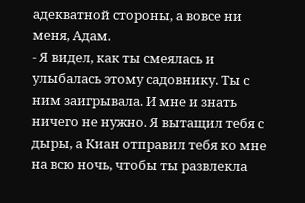адекватной стороны, а вовсе ни меня, Адам.
- Я видел, как ты смеялась и улыбалась этому садовнику. Ты с ним заигрывала. И мне и знать ничего не нужно. Я вытащил тебя с дыры, а Киан отправил тебя ко мне на всю ночь, чтобы ты развлекла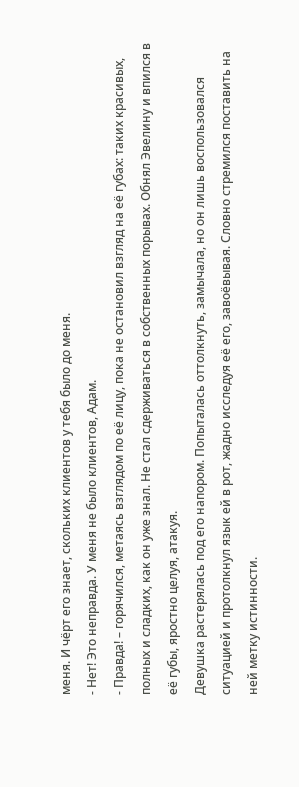меня. И чёрт его знает, скольких клиентов у тебя было до меня.
- Нет! Это неправда. У меня не было клиентов, Адам.
- Правда! – горячился, метаясь взглядом по её лицу, пока не остановил взгляд на её губах: таких красивых, полных и сладких, как он уже знал. Не стал сдерживаться в собственных порывах. Обнял Эвелину и впился в её губы, яростно целуя, атакуя.
Девушка растерялась под его напором. Попыталась оттолкнуть, замычала, но он лишь воспользовался ситуацией и протолкнул язык ей в рот, жадно исследуя её его, завоёвывая. Словно стремился поставить на ней метку истинности.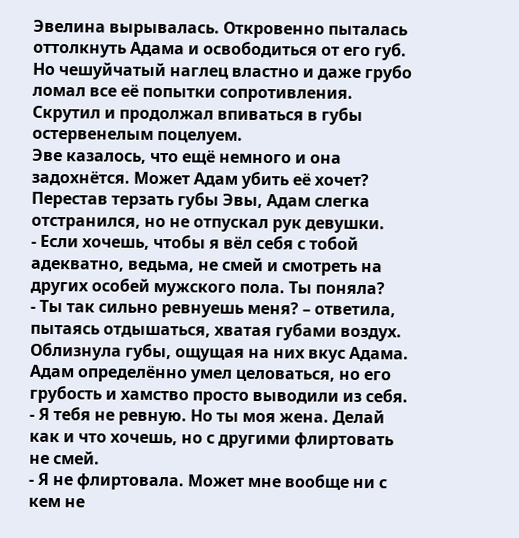Эвелина вырывалась. Откровенно пыталась оттолкнуть Адама и освободиться от его губ. Но чешуйчатый наглец властно и даже грубо ломал все её попытки сопротивления. Скрутил и продолжал впиваться в губы остервенелым поцелуем.
Эве казалось, что ещё немного и она задохнётся. Может Адам убить её хочет?
Перестав терзать губы Эвы, Адам слегка отстранился, но не отпускал рук девушки.
- Если хочешь, чтобы я вёл себя с тобой адекватно, ведьма, не смей и смотреть на других особей мужского пола. Ты поняла?
- Ты так сильно ревнуешь меня? – ответила, пытаясь отдышаться, хватая губами воздух. Облизнула губы, ощущая на них вкус Адама. Адам определённо умел целоваться, но его грубость и хамство просто выводили из себя.
- Я тебя не ревную. Но ты моя жена. Делай как и что хочешь, но с другими флиртовать не смей.
- Я не флиртовала. Может мне вообще ни с кем не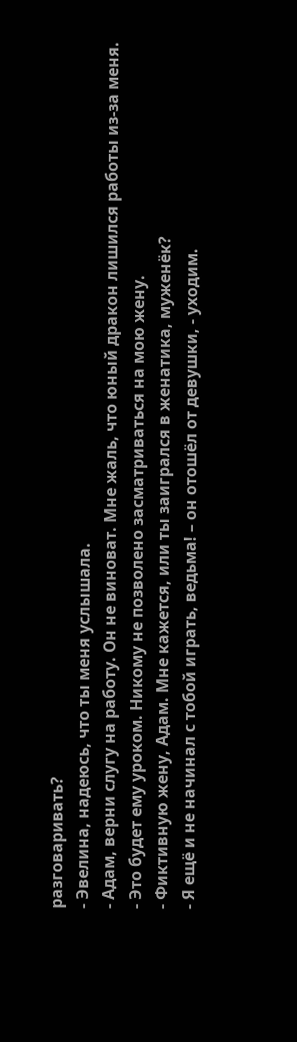разговаривать?
- Эвелина, надеюсь, что ты меня услышала.
- Адам, верни слугу на работу. Он не виноват. Мне жаль, что юный дракон лишился работы из-за меня.
- Это будет ему уроком. Никому не позволено засматриваться на мою жену.
- Фиктивную жену, Адам. Мне кажется, или ты заигрался в женатика, муженёк?
- Я ещё и не начинал с тобой играть, ведьма! – он отошёл от девушки, - уходим.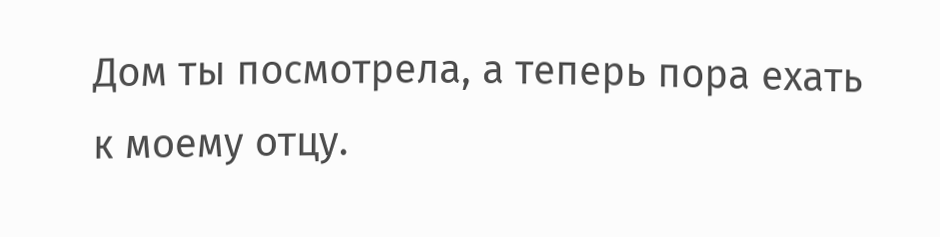Дом ты посмотрела, а теперь пора ехать к моему отцу.